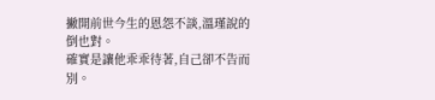撇開前世今生的恩怨不談,溫瑾說的倒也對。
確實是讓他乖乖待著,自己卻不告而別。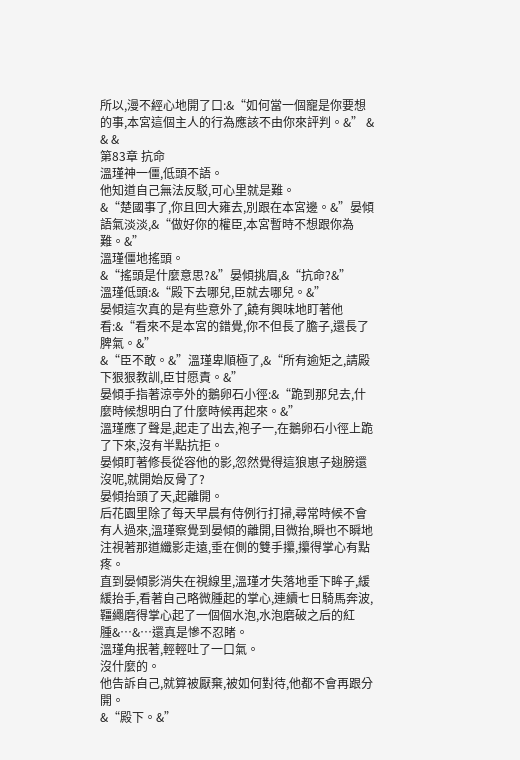所以,漫不經心地開了口:&“如何當一個寵是你要想的事,本宮這個主人的行為應該不由你來評判。&” & & &
第83章 抗命
溫瑾神一僵,低頭不語。
他知道自己無法反駁,可心里就是難。
&“楚國事了,你且回大雍去,別跟在本宮邊。&”晏傾語氣淡淡,&“做好你的權臣,本宮暫時不想跟你為難。&”
溫瑾僵地搖頭。
&“搖頭是什麼意思?&”晏傾挑眉,&“抗命?&”
溫瑾低頭:&“殿下去哪兒,臣就去哪兒。&”
晏傾這次真的是有些意外了,饒有興味地盯著他看:&“看來不是本宮的錯覺,你不但長了膽子,還長了脾氣。&”
&“臣不敢。&”溫瑾卑順極了,&“所有逾矩之,請殿下狠狠教訓,臣甘愿責。&”
晏傾手指著涼亭外的鵝卵石小徑:&“跪到那兒去,什麼時候想明白了什麼時候再起來。&”
溫瑾應了聲是,起走了出去,袍子一,在鵝卵石小徑上跪了下來,沒有半點抗拒。
晏傾盯著修長從容他的影,忽然覺得這狼崽子翅膀還沒呢,就開始反骨了?
晏傾抬頭了天,起離開。
后花園里除了每天早晨有侍例行打掃,尋常時候不會有人過來,溫瑾察覺到晏傾的離開,目微抬,瞬也不瞬地注視著那道纖影走遠,垂在側的雙手攥,攥得掌心有點疼。
直到晏傾影消失在視線里,溫瑾才失落地垂下眸子,緩緩抬手,看著自己略微腫起的掌心,連續七日騎馬奔波,韁繩磨得掌心起了一個個水泡,水泡磨破之后的紅腫&…&…還真是慘不忍睹。
溫瑾角抿著,輕輕吐了一口氣。
沒什麼的。
他告訴自己,就算被厭棄,被如何對待,他都不會再跟分開。
&“殿下。&”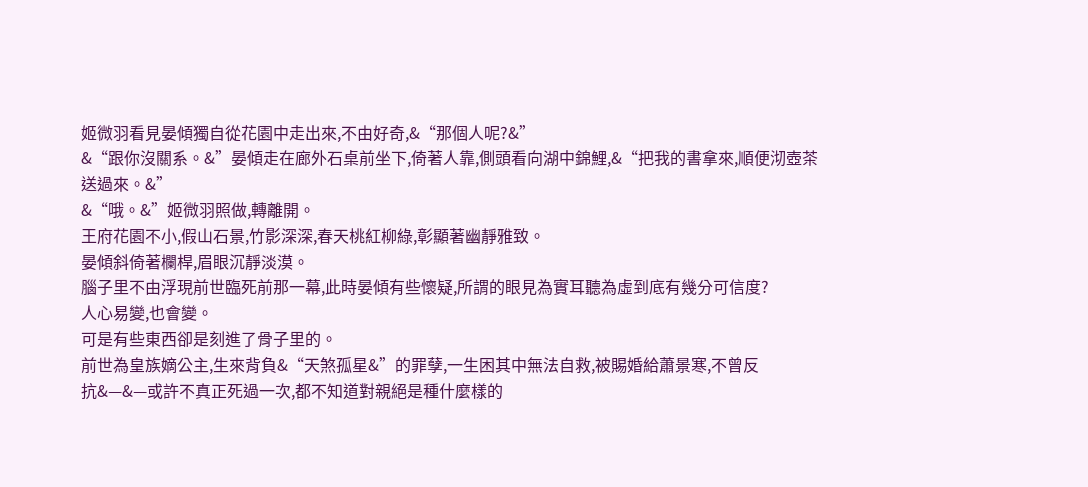姬微羽看見晏傾獨自從花園中走出來,不由好奇,&“那個人呢?&”
&“跟你沒關系。&”晏傾走在廊外石桌前坐下,倚著人靠,側頭看向湖中錦鯉,&“把我的書拿來,順便沏壺茶送過來。&”
&“哦。&”姬微羽照做,轉離開。
王府花園不小,假山石景,竹影深深,春天桃紅柳綠,彰顯著幽靜雅致。
晏傾斜倚著欄桿,眉眼沉靜淡漠。
腦子里不由浮現前世臨死前那一幕,此時晏傾有些懷疑,所謂的眼見為實耳聽為虛到底有幾分可信度?
人心易變,也會變。
可是有些東西卻是刻進了骨子里的。
前世為皇族嫡公主,生來背負&“天煞孤星&”的罪孽,一生困其中無法自救,被賜婚給蕭景寒,不曾反抗&—&—或許不真正死過一次,都不知道對親絕是種什麼樣的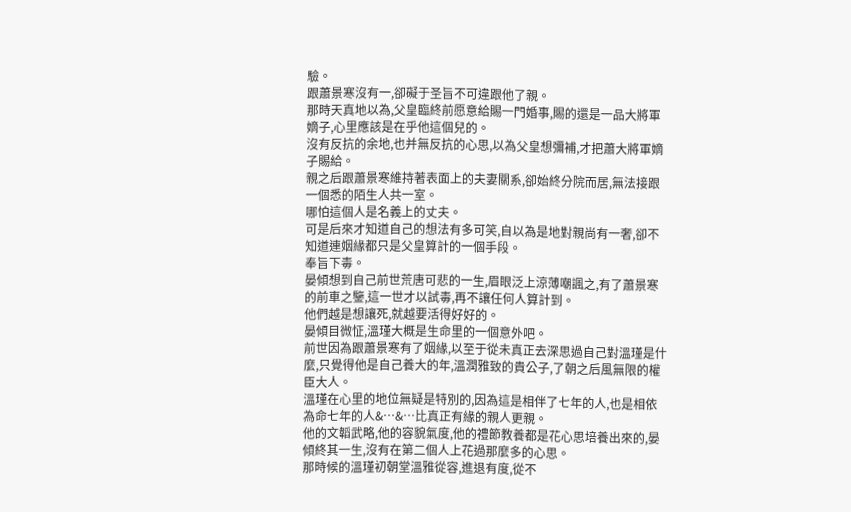驗。
跟蕭景寒沒有一,卻礙于圣旨不可違跟他了親。
那時天真地以為,父皇臨終前愿意給賜一門婚事,賜的還是一品大將軍嫡子,心里應該是在乎他這個兒的。
沒有反抗的余地,也并無反抗的心思,以為父皇想彌補,才把蕭大將軍嫡子賜給。
親之后跟蕭景寒維持著表面上的夫妻關系,卻始終分院而居,無法接跟一個悉的陌生人共一室。
哪怕這個人是名義上的丈夫。
可是后來才知道自己的想法有多可笑,自以為是地對親尚有一奢,卻不知道連姻緣都只是父皇算計的一個手段。
奉旨下毒。
晏傾想到自己前世荒唐可悲的一生,眉眼泛上涼薄嘲諷之,有了蕭景寒的前車之鑒,這一世才以試毒,再不讓任何人算計到。
他們越是想讓死,就越要活得好好的。
晏傾目微怔,溫瑾大概是生命里的一個意外吧。
前世因為跟蕭景寒有了姻緣,以至于從未真正去深思過自己對溫瑾是什麼,只覺得他是自己養大的年,溫潤雅致的貴公子,了朝之后風無限的權臣大人。
溫瑾在心里的地位無疑是特別的,因為這是相伴了七年的人,也是相依為命七年的人&…&…比真正有緣的親人更親。
他的文韜武略,他的容貌氣度,他的禮節教養都是花心思培養出來的,晏傾終其一生,沒有在第二個人上花過那麼多的心思。
那時候的溫瑾初朝堂溫雅從容,進退有度,從不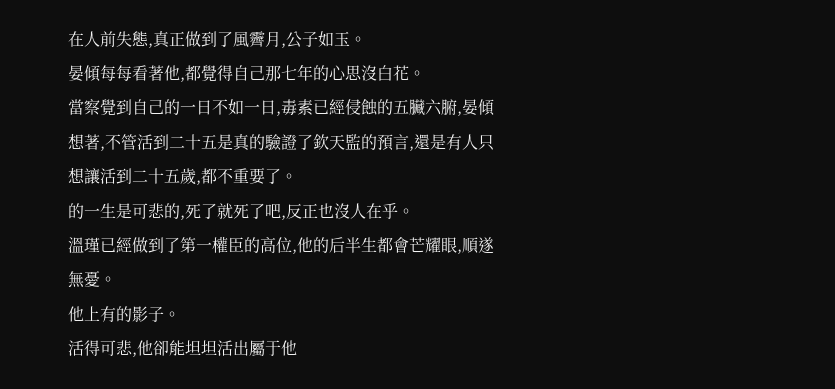在人前失態,真正做到了風霽月,公子如玉。
晏傾每每看著他,都覺得自己那七年的心思沒白花。
當察覺到自己的一日不如一日,毒素已經侵蝕的五臟六腑,晏傾想著,不管活到二十五是真的驗證了欽天監的預言,還是有人只想讓活到二十五歲,都不重要了。
的一生是可悲的,死了就死了吧,反正也沒人在乎。
溫瑾已經做到了第一權臣的高位,他的后半生都會芒耀眼,順遂無憂。
他上有的影子。
活得可悲,他卻能坦坦活出屬于他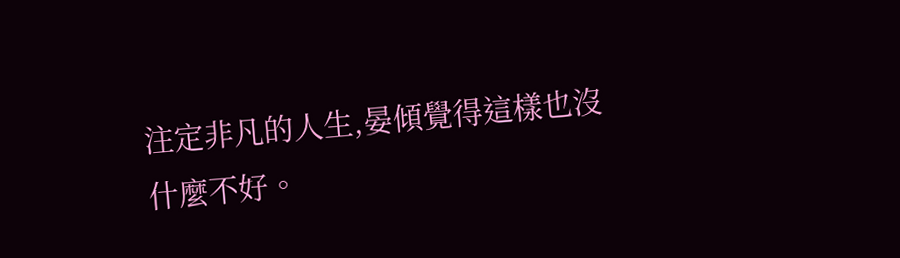注定非凡的人生,晏傾覺得這樣也沒什麼不好。